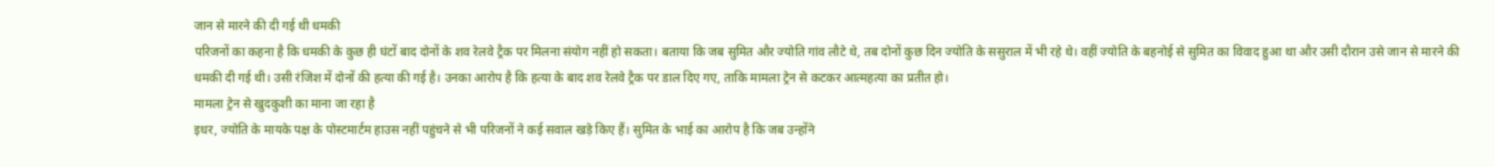जान से मारने की दी गई थी धमकी
परिजनों का कहना है कि धमकी के कुछ ही घंटों बाद दोनों के शव रेलवे ट्रैक पर मिलना संयोग नहीं हो सकता। बताया कि जब सुमित और ज्योति गांव लौटे थे, तब दोनों कुछ दिन ज्योति के ससुराल में भी रहे थे। वहीं ज्योति के बहनोई से सुमित का विवाद हुआ था और उसी दौरान उसे जान से मारने की धमकी दी गई थी। उसी रंजिश में दोनों की हत्या की गई है। उनका आरोप है कि हत्या के बाद शव रेलवे ट्रैक पर डाल दिए गए, ताकि मामला ट्रेन से कटकर आत्महत्या का प्रतीत हो।
मामला ट्रेन से खुदकुशी का माना जा रहा है
इधर, ज्योति के मायके पक्ष के पोस्टमार्टम हाउस नहीं पहुंचने से भी परिजनों ने कई सवाल खड़े किए हैं। सुमित के भाई का आरोप है कि जब उन्होंने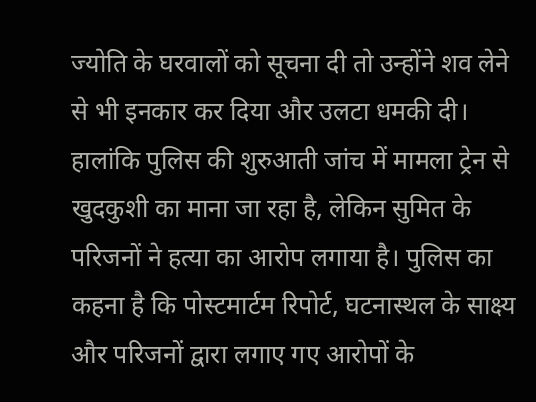ज्योति के घरवालों को सूचना दी तो उन्होंने शव लेने से भी इनकार कर दिया और उलटा धमकी दी। हालांकि पुलिस की शुरुआती जांच में मामला ट्रेन से खुदकुशी का माना जा रहा है, लेकिन सुमित के परिजनों ने हत्या का आरोप लगाया है। पुलिस का कहना है कि पोस्टमार्टम रिपोर्ट, घटनास्थल के साक्ष्य और परिजनों द्वारा लगाए गए आरोपों के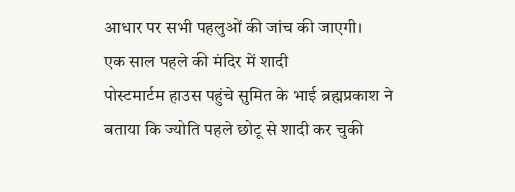आधार पर सभी पहलुओं की जांच की जाएगी।
एक साल पहले की मंदिर में शादी
पोस्टमार्टम हाउस पहुंचे सुमित के भाई ब्रह्मप्रकाश ने बताया कि ज्योति पहले छोटू से शादी कर चुकी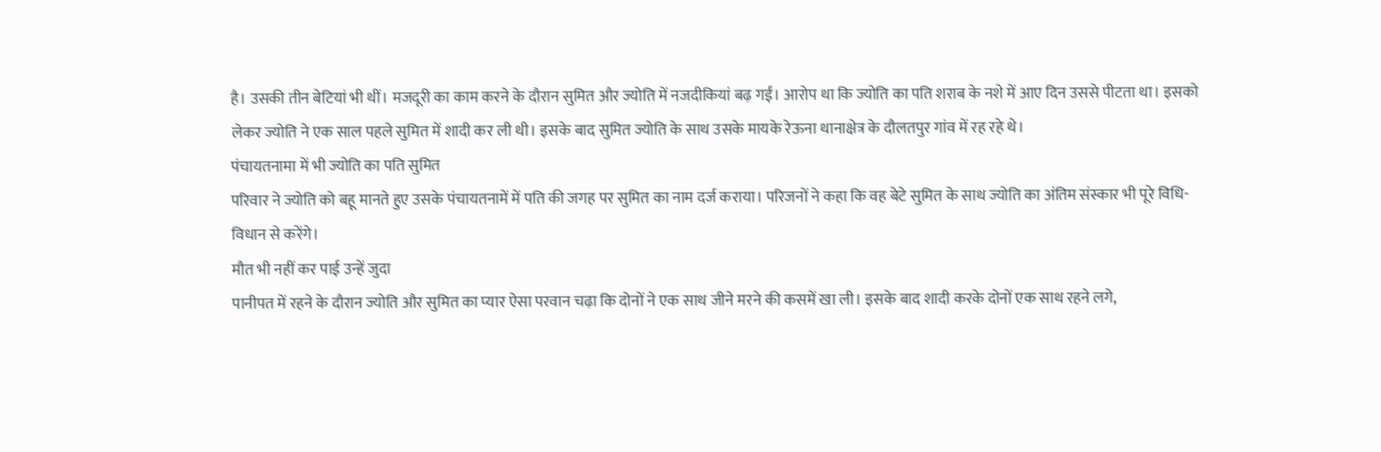है। उसकी तीन बेटियां भी थीं। मजदूरी का काम करने के दौरान सुमित और ज्योति में नजदीकियां बढ़ गईं। आरोप था कि ज्योति का पति शराब के नशे में आए दिन उससे पीटता था। इसको लेकर ज्योति ने एक साल पहले सुमित में शादी कर ली थी। इसके बाद सुमित ज्योति के साथ उसके मायके रेऊना थानाक्षेत्र के दौलतपुर गांव में रह रहे थे।
पंचायतनामा में भी ज्योति का पति सुमित
परिवार ने ज्योति को बहू मानते हुए उसके पंचायतनामें में पति की जगह पर सुमित का नाम दर्ज कराया। परिजनों ने कहा कि वह बेटे सुमित के साथ ज्योति का अंतिम संस्कार भी पूरे विधि-विधान से करेंगे।
मौत भी नहीं कर पाई उन्हें जुदा
पानीपत में रहने के दौरान ज्योति और सुमित का प्यार ऐसा परवान चढ़ा कि दोनों ने एक साथ जीने मरने की कसमें खा ली। इसके बाद शादी करके दोनों एक साथ रहने लगे,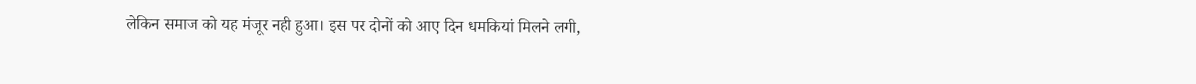लेकिन समाज को यह मंजूर नही हुआ। इस पर दोनों को आए दिन धमकियां मिलने लगी,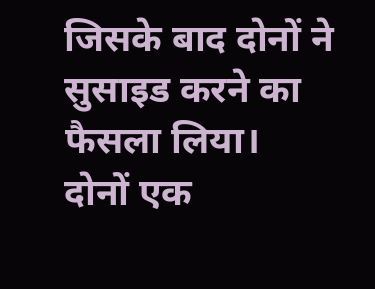जिसके बाद दोनों ने सुसाइड करने का फैसला लिया। दोनों एक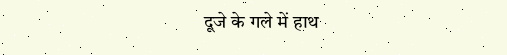दूजे के गले में हाथ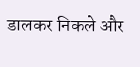डालकर निकले और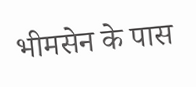भीमसेन के पास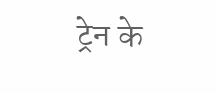ट्रेन के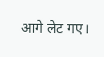आगे लेट गए।